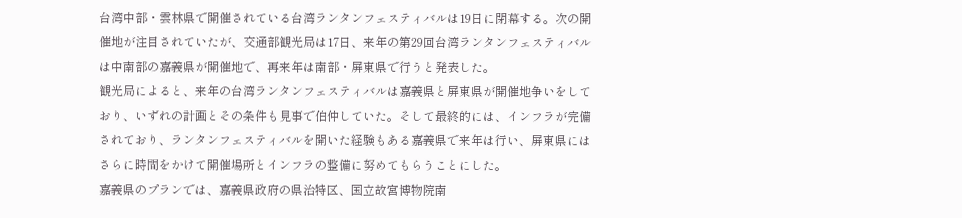台湾中部・雲林県で開催されている台湾ランタンフェスティバルは19日に閉幕する。次の開催地が注目されていたが、交通部観光局は17日、来年の第29回台湾ランタンフェスティバルは中南部の嘉義県が開催地で、再来年は南部・屏東県で行うと発表した。
観光局によると、来年の台湾ランタンフェスティバルは嘉義県と屏東県が開催地争いをしており、いずれの計画とその条件も見事で伯仲していた。そして最終的には、インフラが完備されており、ランタンフェスティバルを開いた経験もある嘉義県で来年は行い、屏東県にはさらに時間をかけて開催場所とインフラの整備に努めてもらうことにした。
嘉義県のプランでは、嘉義県政府の県治特区、国立故宮博物院南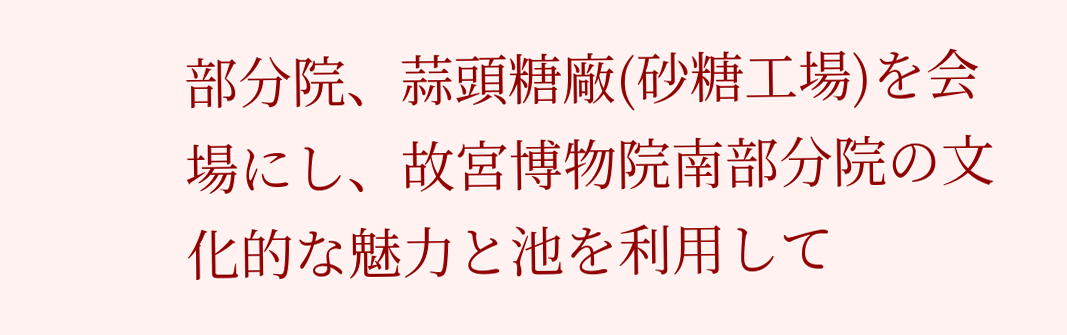部分院、蒜頭糖廠(砂糖工場)を会場にし、故宮博物院南部分院の文化的な魅力と池を利用して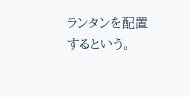ランタンを配置するという。